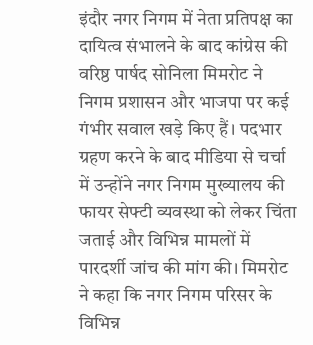इंदौर नगर निगम में नेता प्रतिपक्ष का दायित्व संभालने के बाद कांग्रेस की वरिष्ठ पार्षद सोनिला मिमरोट ने निगम प्रशासन और भाजपा पर कई गंभीर सवाल खड़े किए हैं। पदभार ग्रहण करने के बाद मीडिया से चर्चा में उन्होंने नगर निगम मुख्यालय की फायर सेफ्टी व्यवस्था को लेकर चिंता जताई और विभिन्न मामलों में पारदर्शी जांच की मांग की। मिमरोट ने कहा कि नगर निगम परिसर के विभिन्न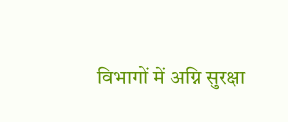विभागों में अग्नि सुरक्षा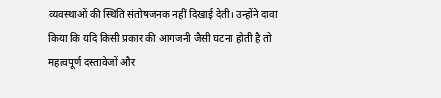व्यवस्थाओं की स्थिति संतोषजनक नहीं दिखाई देती। उन्होंने दावा किया कि यदि किसी प्रकार की आगजनी जैसी घटना होती है तो महत्वपूर्ण दस्तावेजों और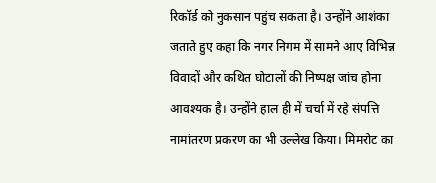रिकॉर्ड को नुकसान पहुंच सकता है। उन्होंने आशंका जताते हुए कहा कि नगर निगम में सामने आए विभिन्न विवादों और कथित घोटालों की निष्पक्ष जांच होना आवश्यक है। उन्होंने हाल ही में चर्चा में रहे संपत्ति नामांतरण प्रकरण का भी उल्लेख किया। मिमरोट का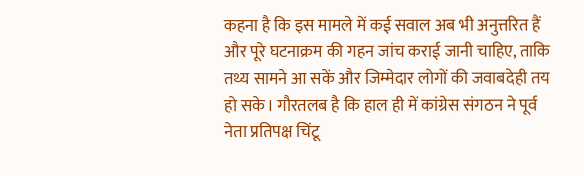कहना है कि इस मामले में कई सवाल अब भी अनुत्तरित हैं और पूरे घटनाक्रम की गहन जांच कराई जानी चाहिए, ताकि तथ्य सामने आ सकें और जिम्मेदार लोगों की जवाबदेही तय हो सके। गौरतलब है कि हाल ही में कांग्रेस संगठन ने पूर्व नेता प्रतिपक्ष चिंटू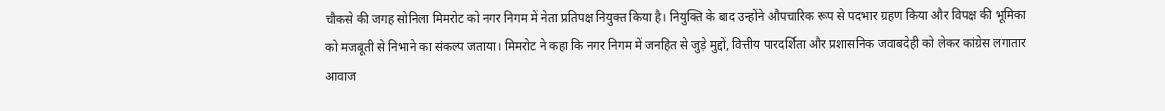चौकसे की जगह सोनिला मिमरोट को नगर निगम में नेता प्रतिपक्ष नियुक्त किया है। नियुक्ति के बाद उन्होंने औपचारिक रूप से पदभार ग्रहण किया और विपक्ष की भूमिका को मजबूती से निभाने का संकल्प जताया। मिमरोट ने कहा कि नगर निगम में जनहित से जुड़े मुद्दों, वित्तीय पारदर्शिता और प्रशासनिक जवाबदेही को लेकर कांग्रेस लगातार आवाज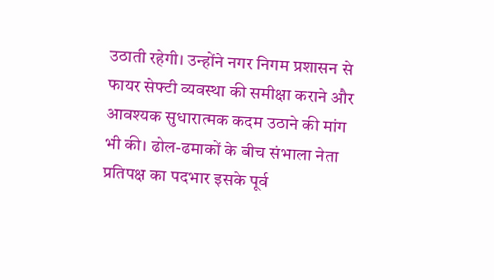उठाती रहेगी। उन्होंने नगर निगम प्रशासन से फायर सेफ्टी व्यवस्था की समीक्षा कराने और आवश्यक सुधारात्मक कदम उठाने की मांग भी की। ढोल-ढमाकों के बीच संभाला नेता प्रतिपक्ष का पदभार इसके पूर्व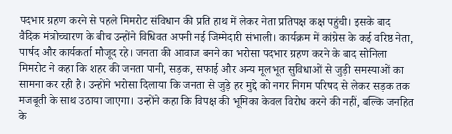पदभार ग्रहण करने से पहले मिमरोट संविधान की प्रति हाथ में लेकर नेता प्रतिपक्ष कक्ष पहुंची। इसके बाद वैदिक मंत्रोच्चारण के बीच उन्होंने विधिवत अपनी नई जिम्मेदारी संभाली। कार्यक्रम में कांग्रेस के कई वरिष्ठ नेता, पार्षद और कार्यकर्ता मौजूद रहे। जनता की आवाज बनने का भरोसा पदभार ग्रहण करने के बाद सोनिला मिमरोट ने कहा कि शहर की जनता पानी, सड़क, सफाई और अन्य मूलभूत सुविधाओं से जुड़ी समस्याओं का सामना कर रही है। उन्होंने भरोसा दिलाया कि जनता से जुड़े हर मुद्दे को नगर निगम परिषद से लेकर सड़क तक मजबूती के साथ उठाया जाएगा। उन्होंने कहा कि विपक्ष की भूमिका केवल विरोध करने की नहीं, बल्कि जनहित के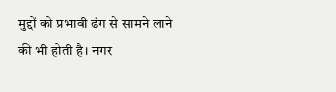मुद्दों को प्रभावी ढंग से सामने लाने की भी होती है। नगर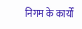निगम के कार्यों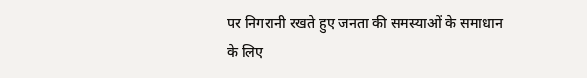पर निगरानी रखते हुए जनता की समस्याओं के समाधान के लिए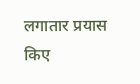लगातार प्रयास किए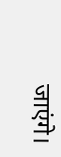जाएंगे।